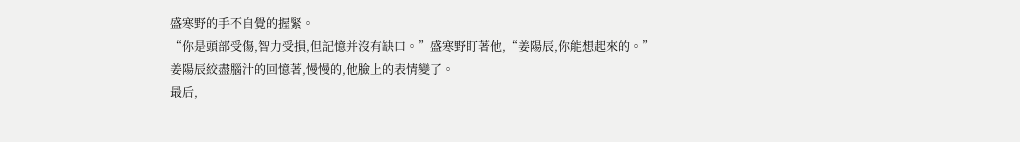盛寒野的手不自覺的握緊。
“你是頭部受傷,智力受損,但記憶并沒有缺口。”盛寒野盯著他,“姜陽辰,你能想起來的。”
姜陽辰絞盡腦汁的回憶著,慢慢的,他臉上的表情變了。
最后,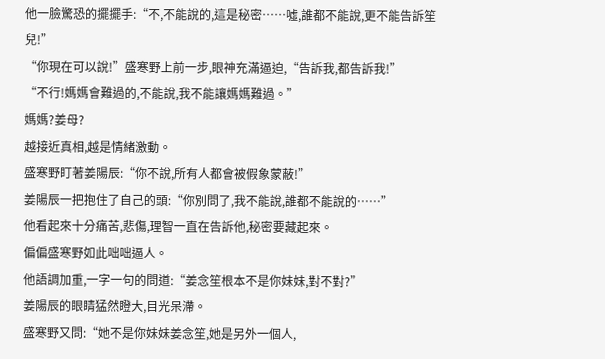他一臉驚恐的擺擺手:“不,不能說的,這是秘密……噓,誰都不能說,更不能告訴笙兒!”
“你現在可以說!”盛寒野上前一步,眼神充滿逼迫,“告訴我,都告訴我!”
“不行!媽媽會難過的,不能說,我不能讓媽媽難過。”
媽媽?姜母?
越接近真相,越是情緒激動。
盛寒野盯著姜陽辰:“你不說,所有人都會被假象蒙蔽!”
姜陽辰一把抱住了自己的頭:“你別問了,我不能說,誰都不能說的……”
他看起來十分痛苦,悲傷,理智一直在告訴他,秘密要藏起來。
偏偏盛寒野如此咄咄逼人。
他語調加重,一字一句的問道:“姜念笙根本不是你妹妹,對不對?”
姜陽辰的眼睛猛然瞪大,目光呆滯。
盛寒野又問:“她不是你妹妹姜念笙,她是另外一個人,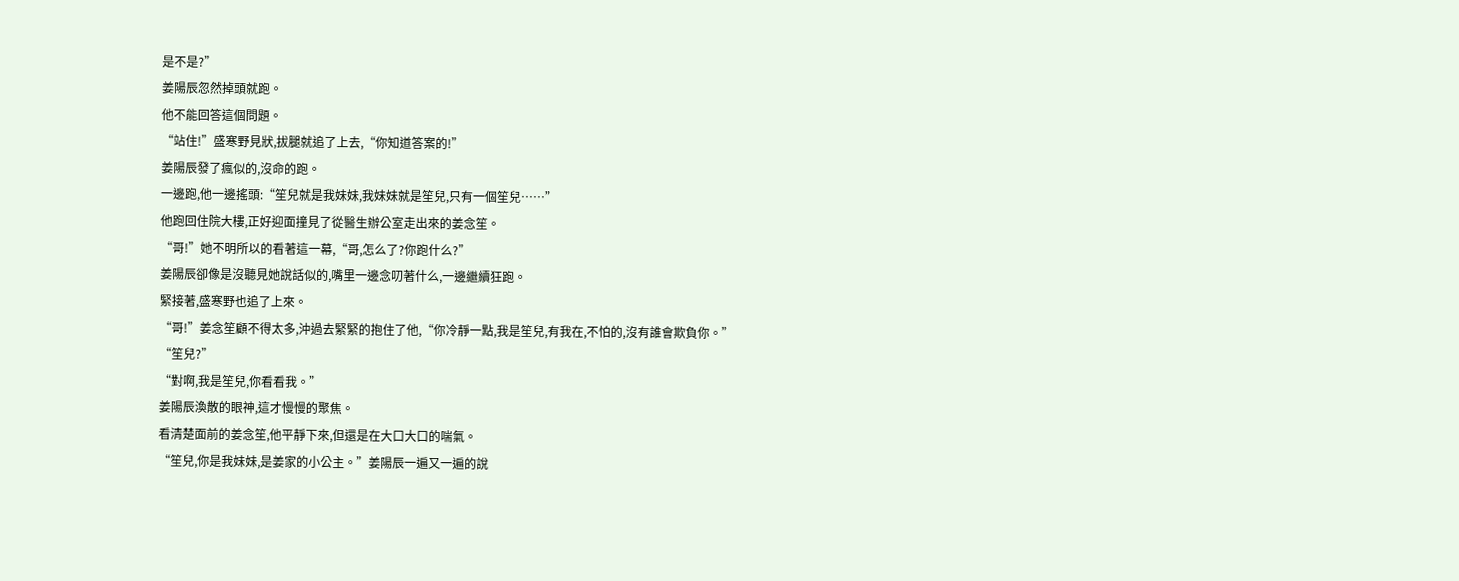是不是?”
姜陽辰忽然掉頭就跑。
他不能回答這個問題。
“站住!”盛寒野見狀,拔腿就追了上去,“你知道答案的!”
姜陽辰發了瘋似的,沒命的跑。
一邊跑,他一邊搖頭:“笙兒就是我妹妹,我妹妹就是笙兒,只有一個笙兒……”
他跑回住院大樓,正好迎面撞見了從醫生辦公室走出來的姜念笙。
“哥!”她不明所以的看著這一幕,“哥,怎么了?你跑什么?”
姜陽辰卻像是沒聽見她說話似的,嘴里一邊念叨著什么,一邊繼續狂跑。
緊接著,盛寒野也追了上來。
“哥!”姜念笙顧不得太多,沖過去緊緊的抱住了他,“你冷靜一點,我是笙兒,有我在,不怕的,沒有誰會欺負你。”
“笙兒?”
“對啊,我是笙兒,你看看我。”
姜陽辰渙散的眼神,這才慢慢的聚焦。
看清楚面前的姜念笙,他平靜下來,但還是在大口大口的喘氣。
“笙兒,你是我妹妹,是姜家的小公主。”姜陽辰一遍又一遍的說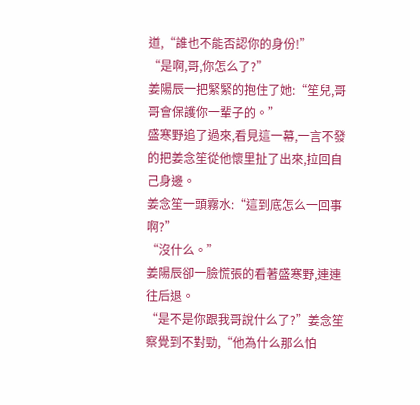道,“誰也不能否認你的身份!”
“是啊,哥,你怎么了?”
姜陽辰一把緊緊的抱住了她:“笙兒,哥哥會保護你一輩子的。”
盛寒野追了過來,看見這一幕,一言不發的把姜念笙從他懷里扯了出來,拉回自己身邊。
姜念笙一頭霧水:“這到底怎么一回事啊?”
“沒什么。”
姜陽辰卻一臉慌張的看著盛寒野,連連往后退。
“是不是你跟我哥說什么了?”姜念笙察覺到不對勁,“他為什么那么怕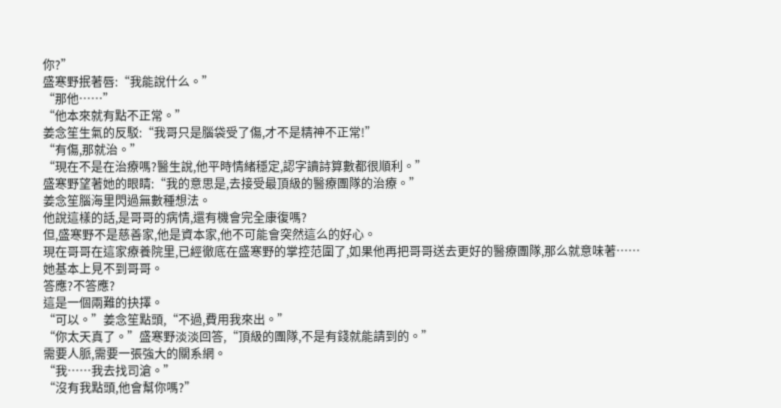你?”
盛寒野抿著唇:“我能說什么。”
“那他……”
“他本來就有點不正常。”
姜念笙生氣的反駁:“我哥只是腦袋受了傷,才不是精神不正常!”
“有傷,那就治。”
“現在不是在治療嗎?醫生說,他平時情緒穩定,認字讀詩算數都很順利。”
盛寒野望著她的眼睛:“我的意思是,去接受最頂級的醫療團隊的治療。”
姜念笙腦海里閃過無數種想法。
他說這樣的話,是哥哥的病情,還有機會完全康復嗎?
但,盛寒野不是慈善家,他是資本家,他不可能會突然這么的好心。
現在哥哥在這家療養院里,已經徹底在盛寒野的掌控范圍了,如果他再把哥哥送去更好的醫療團隊,那么就意味著……
她基本上見不到哥哥。
答應?不答應?
這是一個兩難的抉擇。
“可以。”姜念笙點頭,“不過,費用我來出。”
“你太天真了。”盛寒野淡淡回答,“頂級的團隊,不是有錢就能請到的。”
需要人脈,需要一張強大的關系網。
“我……我去找司滄。”
“沒有我點頭,他會幫你嗎?”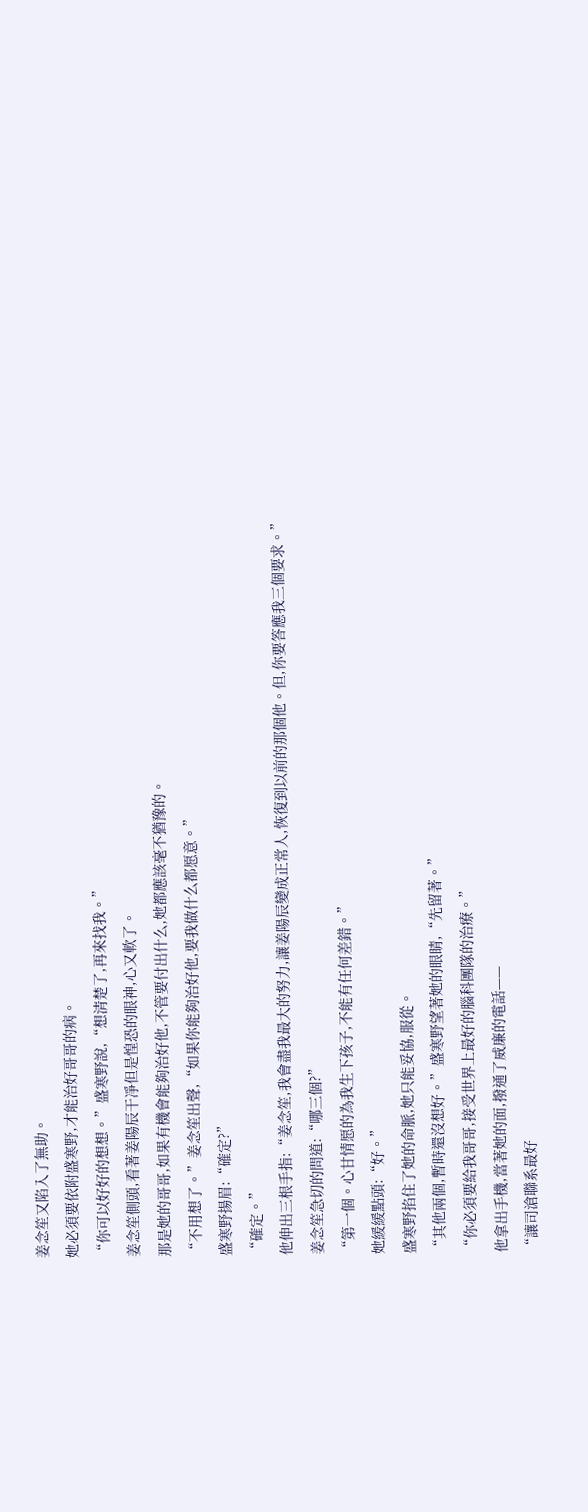姜念笙又陷入了無助。
她必須要依附盛寒野,才能治好哥哥的病。
“你可以好好的想想。”盛寒野說,“想清楚了,再來找我。”
姜念笙側頭,看著姜陽辰干凈但是惶恐的眼神,心又軟了。
那是她的哥哥,如果有機會能夠治好他,不管要付出什么,她都應該毫不猶豫的。
“不用想了。”姜念笙出聲,“如果你能夠治好他,要我做什么都愿意。”
盛寒野揚眉:“確定?”
“確定。”
他伸出三根手指:“姜念笙,我會盡我最大的努力,讓姜陽辰變成正常人,恢復到以前的那個他。但,你要答應我三個要求。”
姜念笙急切的問道:“哪三個?”
“第一個。心甘情愿的為我生下孩子,不能有任何差錯。”
她緩緩點頭:“好。”
盛寒野掐住了她的命脈,她只能妥協,服從。
“其他兩個,暫時還沒想好。”盛寒野望著她的眼睛,“先留著。”
“你必須要給我哥哥,接受世界上最好的腦科團隊的治療。”
他拿出手機,當著她的面,撥通了威廉的電話——
“讓司滄聯系最好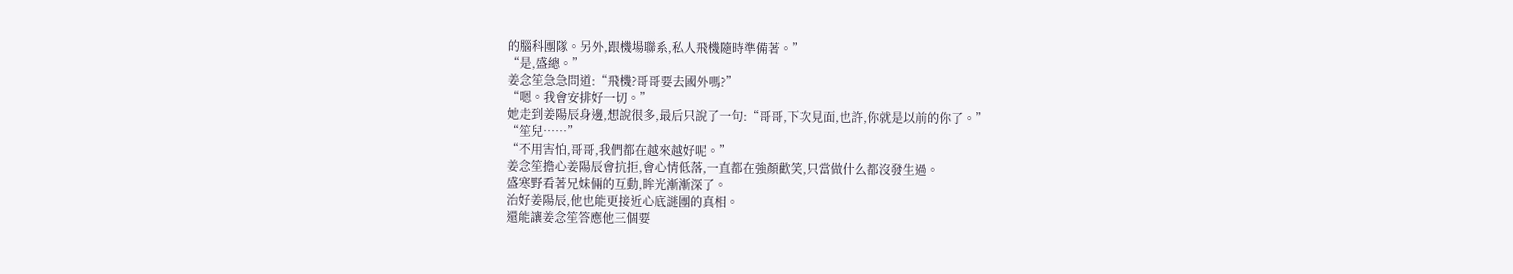的腦科團隊。另外,跟機場聯系,私人飛機隨時準備著。”
“是,盛總。”
姜念笙急急問道:“飛機?哥哥要去國外嗎?”
“嗯。我會安排好一切。”
她走到姜陽辰身邊,想說很多,最后只說了一句:“哥哥,下次見面,也許,你就是以前的你了。”
“笙兒……”
“不用害怕,哥哥,我們都在越來越好呢。”
姜念笙擔心姜陽辰會抗拒,會心情低落,一直都在強顏歡笑,只當做什么都沒發生過。
盛寒野看著兄妹倆的互動,眸光漸漸深了。
治好姜陽辰,他也能更接近心底謎團的真相。
還能讓姜念笙答應他三個要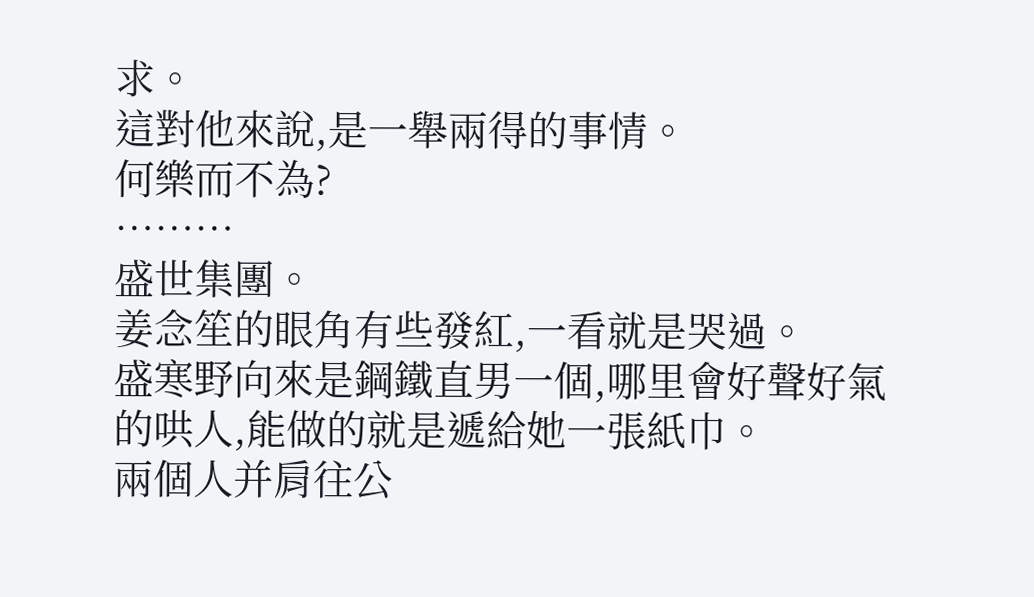求。
這對他來說,是一舉兩得的事情。
何樂而不為?
………
盛世集團。
姜念笙的眼角有些發紅,一看就是哭過。
盛寒野向來是鋼鐵直男一個,哪里會好聲好氣的哄人,能做的就是遞給她一張紙巾。
兩個人并肩往公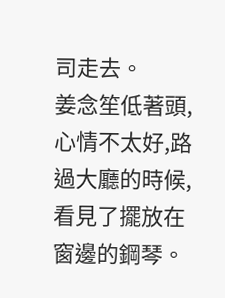司走去。
姜念笙低著頭,心情不太好,路過大廳的時候,看見了擺放在窗邊的鋼琴。